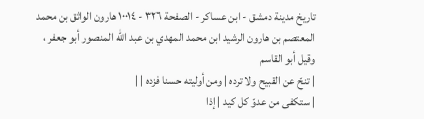تاريخ مدينة دمشق - ابن عساكر - الصفحة ٣٢٦ - ١٠٠١٤ هارون الواثق بن محمد المعتصم بن هارون الرشيد ابن محمد المهدي بن عبد الله المنصور أبو جعفر ، وقيل أبو القاسم
| تنحّ عن القبيح ولا ترده | ومن أوليته حسنا فزده | |
| ستكفى من عدوّ كل كيد | إذا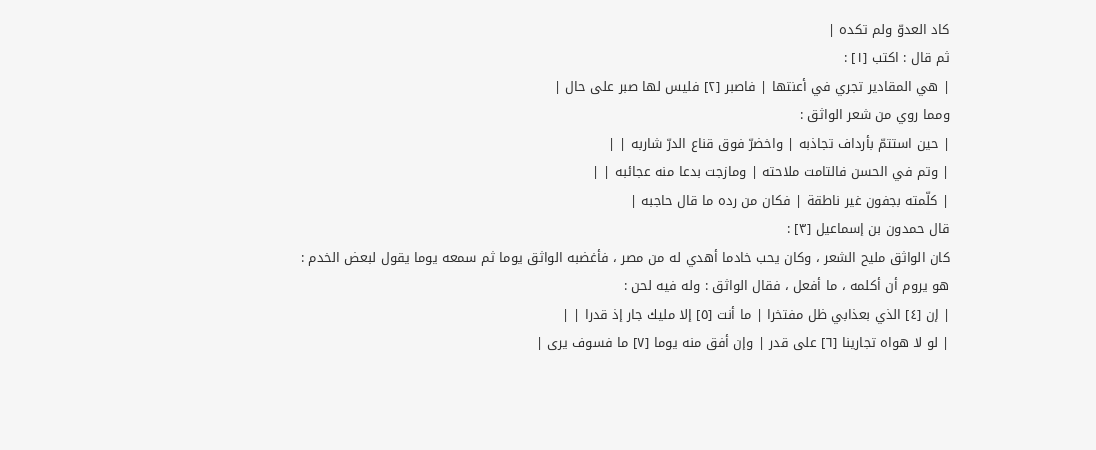كاد العدوّ ولم تكده |
ثم قال : اكتب [١] :
| هي المقادير تجري في أعنتها | فاصبر [٢] فليس لها صبر على حال |
ومما روي من شعر الواثق :
| حين استتمّ بأرداف تجاذبه | واخضرّ فوق قناع الدرّ شاربه | |
| وتم في الحسن فالتامت ملاحته | ومازجت بدعا منه عجائبه | |
| كلّمته بجفون غير ناطقة | فكان من رده ما قال حاجبه |
قال حمدون بن إسماعيل [٣] :
كان الواثق مليح الشعر ، وكان يحب خادما أهدي له من مصر ، فأغضبه الواثق يوما ثم سمعه يوما يقول لبعض الخدم : هو يروم أن أكلمه ، ما أفعل ، فقال الواثق : وله فيه لحن :
| إن [٤] الذي بعذابي ظل مفتخرا | ما أنت [٥] إلا مليك جار إذ قدرا | |
| لو لا هواه تجارينا [٦] على قدر | وإن أفق منه يوما [٧] ما فسوف يرى |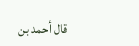قال أحمد بن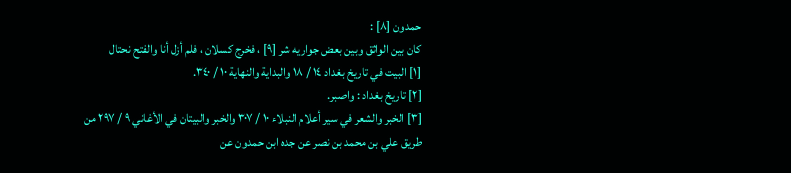حمدون [٨] :
كان بين الواثق وبين بعض جواريه شر [٩] ، فخرج كسلان ، فلم أزل أنا والفتح نحتال
[١] البيت في تاريخ بغداد ١٤ / ١٨ والبداية والنهاية ١٠ / ٣٤٠.
[٢] تاريخ بغداد : واصبر.
[٣] الخبر والشعر في سير أعلام النبلاء ١٠ / ٣٠٧ والخبر والبيتان في الأغاني ٩ / ٢٩٧ من طريق علي بن محمد بن نصر عن جده ابن حمدون عن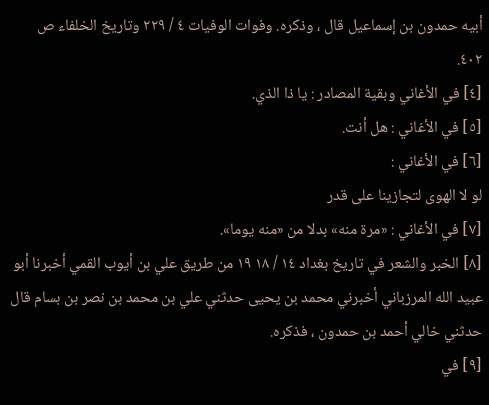أبيه حمدون بن إسماعيل قال ، وذكره. وفوات الوفيات ٤ / ٢٢٩ وتاريخ الخلفاء ص ٤٠٢.
[٤] في الأغاني وبقية المصادر : يا ذا الذي.
[٥] في الأغاني : هل أنت.
[٦] في الأغاني :
لو لا الهوى لتجازينا على قدر
[٧] في الأغاني : «مرة منه» بدلا من «منه يوما».
[٨] الخبر والشعر في تاريخ بغداد ١٤ / ١٨ ١٩ من طريق علي بن أيوب القمي أخبرنا أبو عبيد الله المرزباني أخبرني محمد بن يحيى حدثني علي بن محمد بن نصر بن بسام قال حدثني خالي أحمد بن حمدون ، فذكره.
[٩] في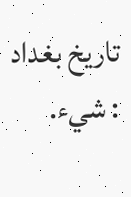تاريخ بغداد : شيء.